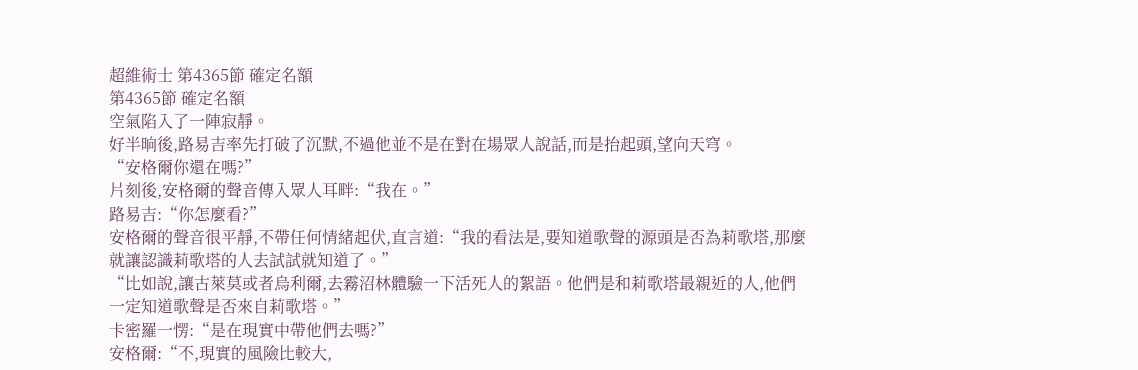超維術士 第4365節 確定名額
第4365節 確定名額
空氣陷入了一陣寂靜。
好半晌後,路易吉率先打破了沉默,不過他並不是在對在場眾人說話,而是抬起頭,望向天穹。
“安格爾你還在嗎?”
片刻後,安格爾的聲音傳入眾人耳畔:“我在。”
路易吉:“你怎麼看?”
安格爾的聲音很平靜,不帶任何情緒起伏,直言道:“我的看法是,要知道歌聲的源頭是否為莉歌塔,那麼就讓認識莉歌塔的人去試試就知道了。”
“比如說,讓古萊莫或者烏利爾,去霧沼林體驗一下活死人的絮語。他們是和莉歌塔最親近的人,他們一定知道歌聲是否來自莉歌塔。”
卡密羅一愣:“是在現實中帶他們去嗎?”
安格爾:“不,現實的風險比較大,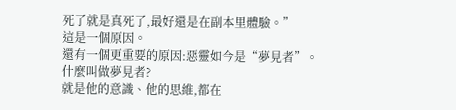死了就是真死了,最好還是在副本里體驗。”
這是一個原因。
還有一個更重要的原因:惡靈如今是“夢見者”。
什麼叫做夢見者?
就是他的意識、他的思維,都在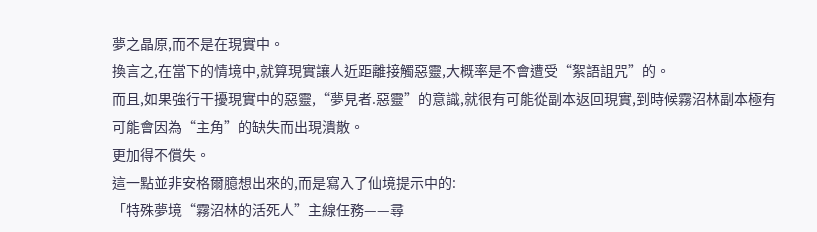夢之晶原,而不是在現實中。
換言之,在當下的情境中,就算現實讓人近距離接觸惡靈,大概率是不會遭受“絮語詛咒”的。
而且,如果強行干擾現實中的惡靈,“夢見者.惡靈”的意識,就很有可能從副本返回現實,到時候霧沼林副本極有可能會因為“主角”的缺失而出現潰散。
更加得不償失。
這一點並非安格爾臆想出來的,而是寫入了仙境提示中的:
「特殊夢境“霧沼林的活死人”主線任務——尋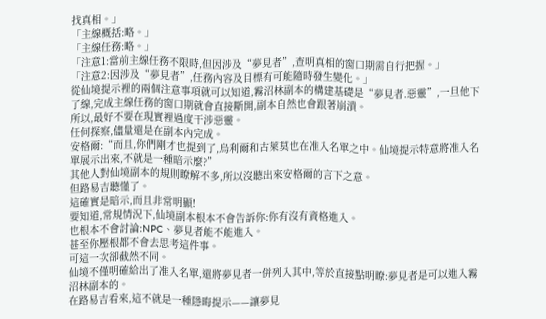找真相。」
「主線概括:略。」
「主線任務:略。」
「注意1:當前主線任務不限時,但因涉及“夢見者”,查明真相的窗口期需自行把握。」
「注意2:因涉及“夢見者”,任務內容及目標有可能隨時發生變化。」
從仙境提示裡的兩個注意事項就可以知道,霧沼林副本的構建基礎是“夢見者.惡靈”,一旦他下了線,完成主線任務的窗口期就會直接斷開,副本自然也會跟著崩潰。
所以,最好不要在現實裡過度干涉惡靈。
任何探察,儘量還是在副本內完成。
安格爾:“而且,你們剛才也提到了,烏利爾和古萊莫也在准入名單之中。仙境提示特意將准入名單展示出來,不就是一種暗示麼?”
其他人對仙境副本的規則瞭解不多,所以沒聽出來安格爾的言下之意。
但路易吉聽懂了。
這確實是暗示,而且非常明顯!
要知道,常規情況下,仙境副本根本不會告訴你:你有沒有資格進入。
也根本不會討論:NPC、夢見者能不能進入。
甚至你壓根都不會去思考這件事。
可這一次卻截然不同。
仙境不僅明確給出了准入名單,還將夢見者一併列入其中,等於直接點明瞭:夢見者是可以進入霧沼林副本的。
在路易吉看來,這不就是一種隱晦提示——讓夢見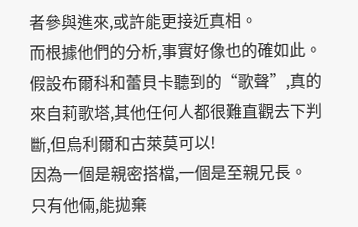者參與進來,或許能更接近真相。
而根據他們的分析,事實好像也的確如此。
假設布爾科和蕾貝卡聽到的“歌聲”,真的來自莉歌塔,其他任何人都很難直觀去下判斷,但烏利爾和古萊莫可以!
因為一個是親密搭檔,一個是至親兄長。
只有他倆,能拋棄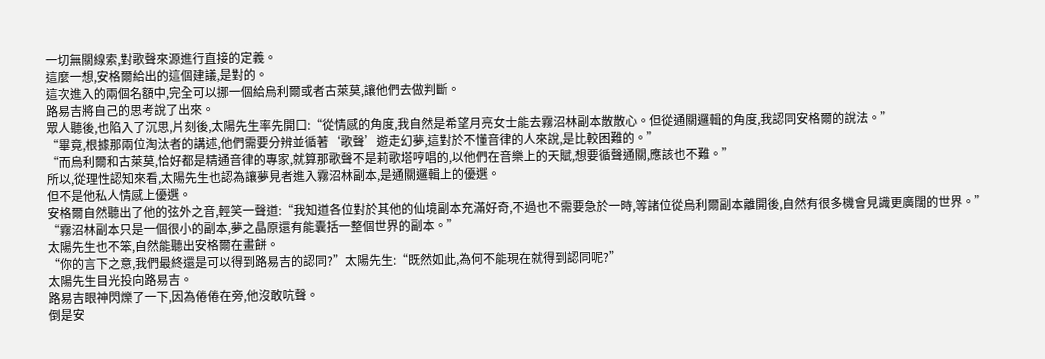一切無關線索,對歌聲來源進行直接的定義。
這麼一想,安格爾給出的這個建議,是對的。
這次進入的兩個名額中,完全可以挪一個給烏利爾或者古萊莫,讓他們去做判斷。
路易吉將自己的思考說了出來。
眾人聽後,也陷入了沉思,片刻後,太陽先生率先開口:“從情感的角度,我自然是希望月亮女士能去霧沼林副本散散心。但從通關邏輯的角度,我認同安格爾的說法。”
“畢竟,根據那兩位淘汰者的講述,他們需要分辨並循著‘歌聲’遊走幻夢,這對於不懂音律的人來說,是比較困難的。”
“而烏利爾和古萊莫,恰好都是精通音律的專家,就算那歌聲不是莉歌塔哼唱的,以他們在音樂上的天賦,想要循聲通關,應該也不難。”
所以,從理性認知來看,太陽先生也認為讓夢見者進入霧沼林副本,是通關邏輯上的優選。
但不是他私人情感上優選。
安格爾自然聽出了他的弦外之音,輕笑一聲道:“我知道各位對於其他的仙境副本充滿好奇,不過也不需要急於一時,等諸位從烏利爾副本離開後,自然有很多機會見識更廣闊的世界。”
“霧沼林副本只是一個很小的副本,夢之晶原還有能囊括一整個世界的副本。”
太陽先生也不笨,自然能聽出安格爾在畫餅。
“你的言下之意,我們最終還是可以得到路易吉的認同?”太陽先生:“既然如此,為何不能現在就得到認同呢?”
太陽先生目光投向路易吉。
路易吉眼神閃爍了一下,因為倦倦在旁,他沒敢吭聲。
倒是安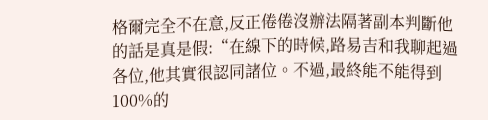格爾完全不在意,反正倦倦沒辦法隔著副本判斷他的話是真是假:“在線下的時候,路易吉和我聊起過各位,他其實很認同諸位。不過,最終能不能得到100%的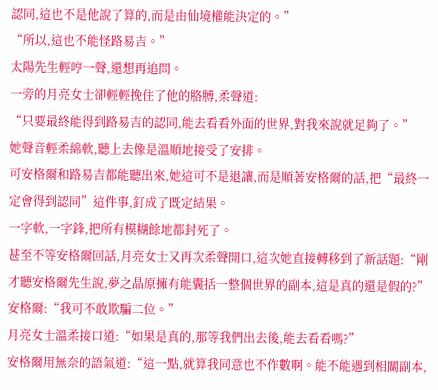認同,這也不是他說了算的,而是由仙境權能決定的。”
“所以,這也不能怪路易吉。”
太陽先生輕哼一聲,還想再追問。
一旁的月亮女士卻輕輕挽住了他的胳膊,柔聲道:
“只要最終能得到路易吉的認同,能去看看外面的世界,對我來說就足夠了。”
她聲音輕柔綿軟,聽上去像是溫順地接受了安排。
可安格爾和路易吉都能聽出來,她這可不是退讓,而是順著安格爾的話,把“最終一定會得到認同”這件事,釘成了既定結果。
一字軟,一字鋒,把所有模糊餘地都封死了。
甚至不等安格爾回話,月亮女士又再次柔聲開口,這次她直接轉移到了新話題:“剛才聽安格爾先生說,夢之晶原擁有能囊括一整個世界的副本,這是真的還是假的?”
安格爾:“我可不敢欺騙二位。”
月亮女士溫柔接口道:“如果是真的,那等我們出去後,能去看看嗎?”
安格爾用無奈的語氣道:“這一點,就算我同意也不作數啊。能不能遇到相關副本,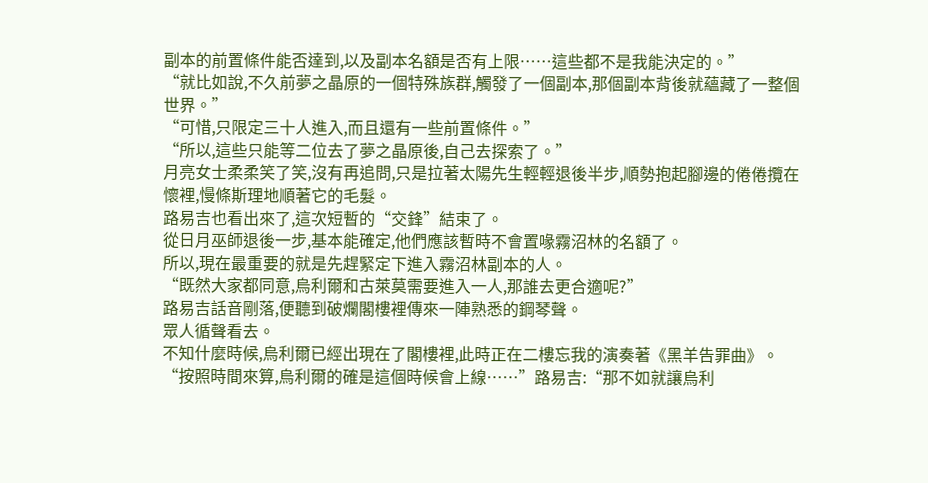副本的前置條件能否達到,以及副本名額是否有上限……這些都不是我能決定的。”
“就比如說,不久前夢之晶原的一個特殊族群,觸發了一個副本,那個副本背後就蘊藏了一整個世界。”
“可惜,只限定三十人進入,而且還有一些前置條件。”
“所以,這些只能等二位去了夢之晶原後,自己去探索了。”
月亮女士柔柔笑了笑,沒有再追問,只是拉著太陽先生輕輕退後半步,順勢抱起腳邊的倦倦攬在懷裡,慢條斯理地順著它的毛髮。
路易吉也看出來了,這次短暫的“交鋒”結束了。
從日月巫師退後一步,基本能確定,他們應該暫時不會置喙霧沼林的名額了。
所以,現在最重要的就是先趕緊定下進入霧沼林副本的人。
“既然大家都同意,烏利爾和古萊莫需要進入一人,那誰去更合適呢?”
路易吉話音剛落,便聽到破爛閣樓裡傳來一陣熟悉的鋼琴聲。
眾人循聲看去。
不知什麼時候,烏利爾已經出現在了閣樓裡,此時正在二樓忘我的演奏著《黑羊告罪曲》。
“按照時間來算,烏利爾的確是這個時候會上線……”路易吉:“那不如就讓烏利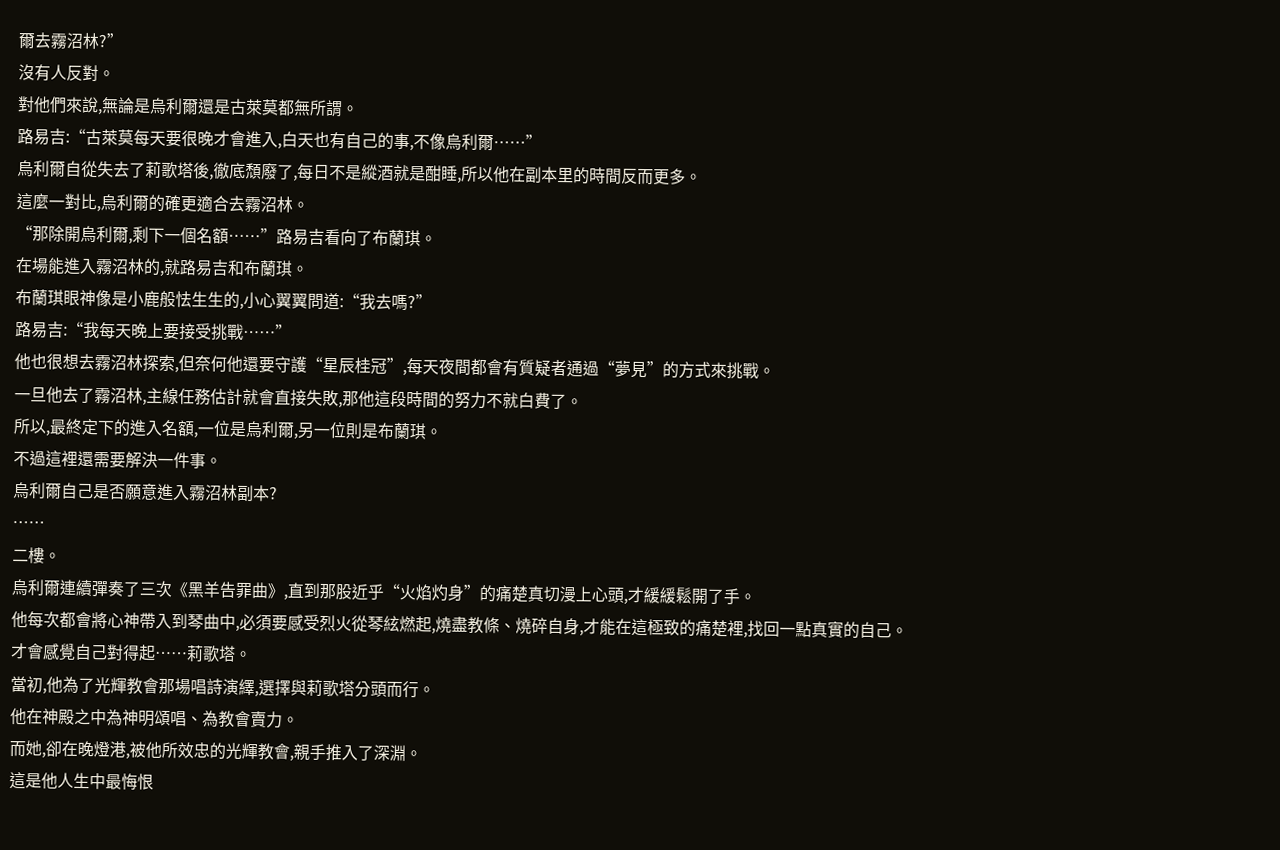爾去霧沼林?”
沒有人反對。
對他們來說,無論是烏利爾還是古萊莫都無所謂。
路易吉:“古萊莫每天要很晚才會進入,白天也有自己的事,不像烏利爾……”
烏利爾自從失去了莉歌塔後,徹底頹廢了,每日不是縱酒就是酣睡,所以他在副本里的時間反而更多。
這麼一對比,烏利爾的確更適合去霧沼林。
“那除開烏利爾,剩下一個名額……”路易吉看向了布蘭琪。
在場能進入霧沼林的,就路易吉和布蘭琪。
布蘭琪眼神像是小鹿般怯生生的,小心翼翼問道:“我去嗎?”
路易吉:“我每天晚上要接受挑戰……”
他也很想去霧沼林探索,但奈何他還要守護“星辰桂冠”,每天夜間都會有質疑者通過“夢見”的方式來挑戰。
一旦他去了霧沼林,主線任務估計就會直接失敗,那他這段時間的努力不就白費了。
所以,最終定下的進入名額,一位是烏利爾,另一位則是布蘭琪。
不過這裡還需要解決一件事。
烏利爾自己是否願意進入霧沼林副本?
……
二樓。
烏利爾連續彈奏了三次《黑羊告罪曲》,直到那股近乎“火焰灼身”的痛楚真切漫上心頭,才緩緩鬆開了手。
他每次都會將心神帶入到琴曲中,必須要感受烈火從琴絃燃起,燒盡教條、燒碎自身,才能在這極致的痛楚裡,找回一點真實的自己。
才會感覺自己對得起……莉歌塔。
當初,他為了光輝教會那場唱詩演繹,選擇與莉歌塔分頭而行。
他在神殿之中為神明頌唱、為教會賣力。
而她,卻在晚燈港,被他所效忠的光輝教會,親手推入了深淵。
這是他人生中最悔恨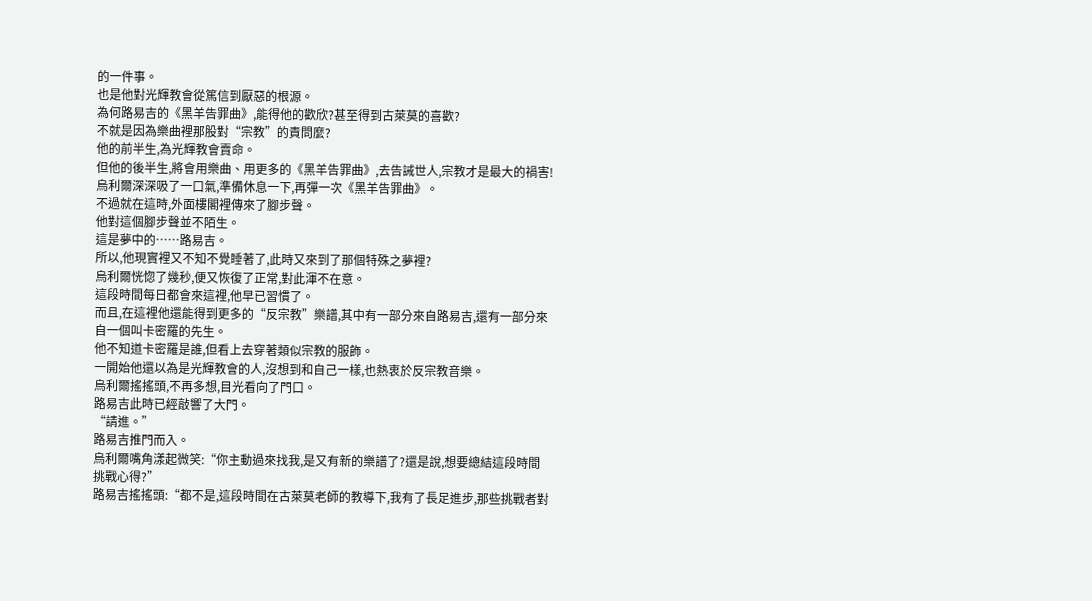的一件事。
也是他對光輝教會從篤信到厭惡的根源。
為何路易吉的《黑羊告罪曲》,能得他的歡欣?甚至得到古萊莫的喜歡?
不就是因為樂曲裡那股對“宗教”的責問麼?
他的前半生,為光輝教會賣命。
但他的後半生,將會用樂曲、用更多的《黑羊告罪曲》,去告誡世人,宗教才是最大的禍害!
烏利爾深深吸了一口氣,準備休息一下,再彈一次《黑羊告罪曲》。
不過就在這時,外面樓閣裡傳來了腳步聲。
他對這個腳步聲並不陌生。
這是夢中的……路易吉。
所以,他現實裡又不知不覺睡著了,此時又來到了那個特殊之夢裡?
烏利爾恍惚了幾秒,便又恢復了正常,對此渾不在意。
這段時間每日都會來這裡,他早已習慣了。
而且,在這裡他還能得到更多的“反宗教”樂譜,其中有一部分來自路易吉,還有一部分來自一個叫卡密羅的先生。
他不知道卡密羅是誰,但看上去穿著類似宗教的服飾。
一開始他還以為是光輝教會的人,沒想到和自己一樣,也熱衷於反宗教音樂。
烏利爾搖搖頭,不再多想,目光看向了門口。
路易吉此時已經敲響了大門。
“請進。”
路易吉推門而入。
烏利爾嘴角漾起微笑:“你主動過來找我,是又有新的樂譜了?還是說,想要總結這段時間挑戰心得?”
路易吉搖搖頭:“都不是,這段時間在古萊莫老師的教導下,我有了長足進步,那些挑戰者對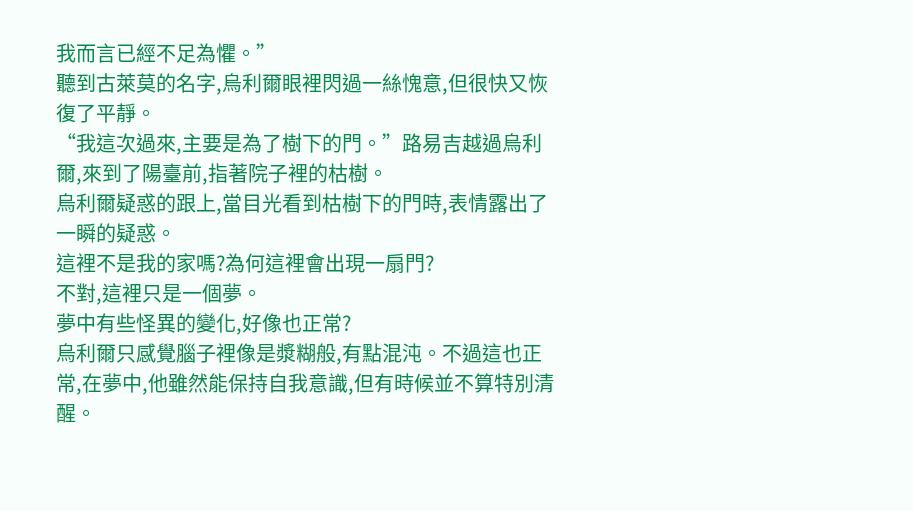我而言已經不足為懼。”
聽到古萊莫的名字,烏利爾眼裡閃過一絲愧意,但很快又恢復了平靜。
“我這次過來,主要是為了樹下的門。”路易吉越過烏利爾,來到了陽臺前,指著院子裡的枯樹。
烏利爾疑惑的跟上,當目光看到枯樹下的門時,表情露出了一瞬的疑惑。
這裡不是我的家嗎?為何這裡會出現一扇門?
不對,這裡只是一個夢。
夢中有些怪異的變化,好像也正常?
烏利爾只感覺腦子裡像是漿糊般,有點混沌。不過這也正常,在夢中,他雖然能保持自我意識,但有時候並不算特別清醒。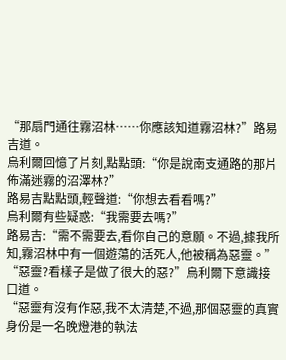“那扇門通往霧沼林……你應該知道霧沼林?”路易吉道。
烏利爾回憶了片刻,點點頭:“你是說南支通路的那片佈滿迷霧的沼澤林?”
路易吉點點頭,輕聲道:“你想去看看嗎?”
烏利爾有些疑惑:“我需要去嗎?”
路易吉:“需不需要去,看你自己的意願。不過,據我所知,霧沼林中有一個遊蕩的活死人,他被稱為惡靈。”
“惡靈?看樣子是做了很大的惡?”烏利爾下意識接口道。
“惡靈有沒有作惡,我不太清楚,不過,那個惡靈的真實身份是一名晚燈港的執法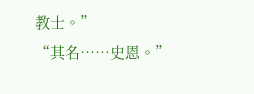教士。”
“其名……史恩。”